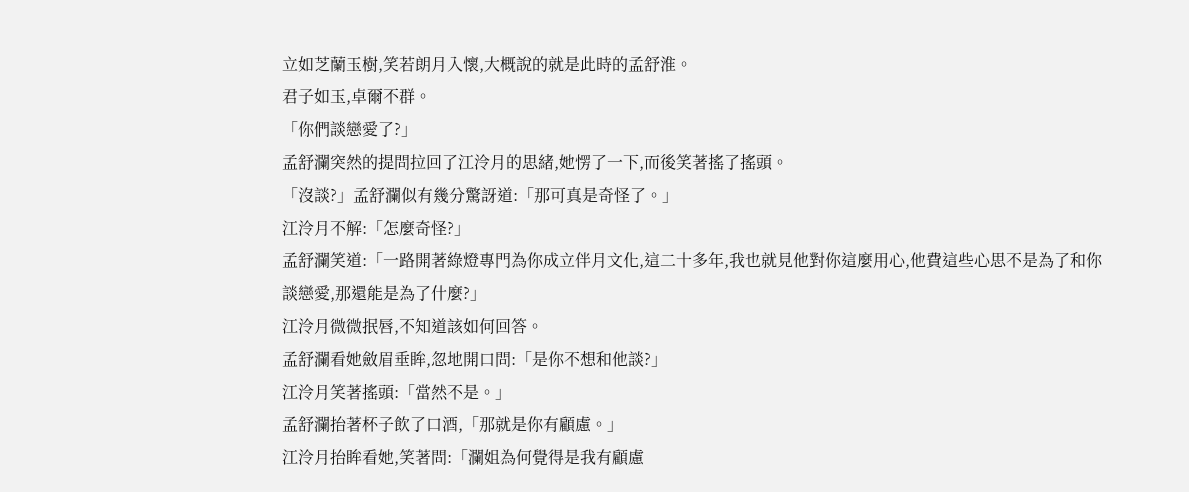立如芝蘭玉樹,笑若朗月入懷,大概說的就是此時的孟舒淮。
君子如玉,卓爾不群。
「你們談戀愛了?」
孟舒瀾突然的提問拉回了江泠月的思緒,她愣了一下,而後笑著搖了搖頭。
「沒談?」孟舒瀾似有幾分驚訝道:「那可真是奇怪了。」
江泠月不解:「怎麼奇怪?」
孟舒瀾笑道:「一路開著綠燈專門為你成立伴月文化,這二十多年,我也就見他對你這麼用心,他費這些心思不是為了和你談戀愛,那還能是為了什麼?」
江泠月微微抿唇,不知道該如何回答。
孟舒瀾看她斂眉垂眸,忽地開口問:「是你不想和他談?」
江泠月笑著搖頭:「當然不是。」
孟舒瀾抬著杯子飲了口酒,「那就是你有顧慮。」
江泠月抬眸看她,笑著問:「瀾姐為何覺得是我有顧慮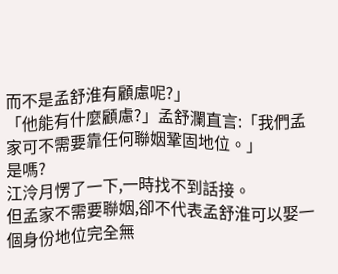而不是孟舒淮有顧慮呢?」
「他能有什麼顧慮?」孟舒瀾直言:「我們孟家可不需要靠任何聯姻鞏固地位。」
是嗎?
江泠月愣了一下,一時找不到話接。
但孟家不需要聯姻,卻不代表孟舒淮可以娶一個身份地位完全無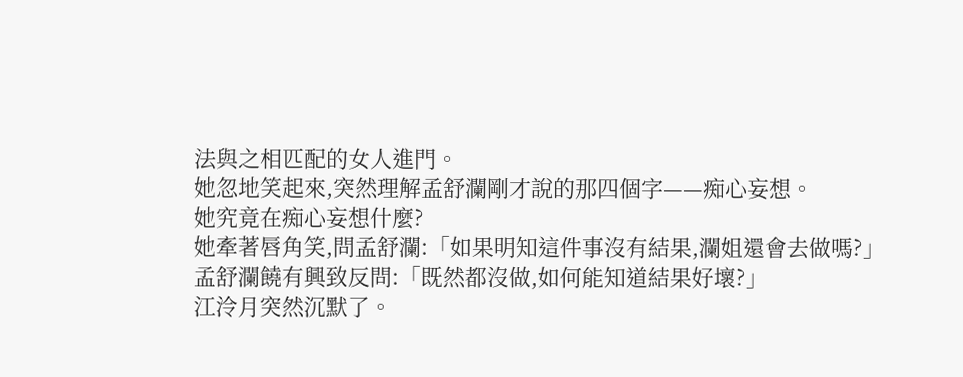法與之相匹配的女人進門。
她忽地笑起來,突然理解孟舒瀾剛才說的那四個字——痴心妄想。
她究竟在痴心妄想什麼?
她牽著唇角笑,問孟舒瀾:「如果明知這件事沒有結果,瀾姐還會去做嗎?」
孟舒瀾饒有興致反問:「既然都沒做,如何能知道結果好壞?」
江泠月突然沉默了。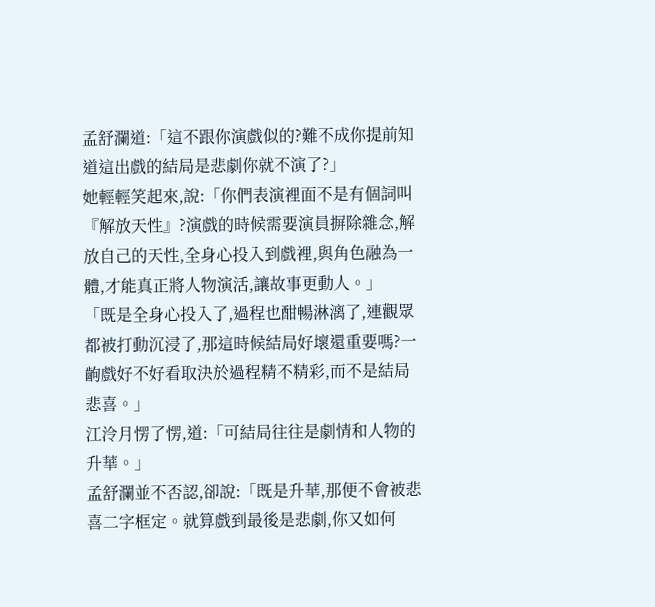孟舒瀾道:「這不跟你演戲似的?難不成你提前知道這出戲的結局是悲劇你就不演了?」
她輕輕笑起來,說:「你們表演裡面不是有個詞叫『解放天性』?演戲的時候需要演員摒除雜念,解放自己的天性,全身心投入到戲裡,與角色融為一體,才能真正將人物演活,讓故事更動人。」
「既是全身心投入了,過程也酣暢淋漓了,連觀眾都被打動沉浸了,那這時候結局好壞還重要嗎?一齣戲好不好看取決於過程精不精彩,而不是結局悲喜。」
江泠月愣了愣,道:「可結局往往是劇情和人物的升華。」
孟舒瀾並不否認,卻說:「既是升華,那便不會被悲喜二字框定。就算戲到最後是悲劇,你又如何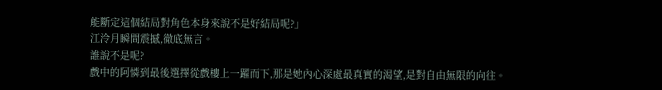能斷定這個結局對角色本身來說不是好結局呢?」
江泠月瞬間震撼,徹底無言。
誰說不是呢?
戲中的阿憐到最後選擇從戲樓上一躍而下,那是她內心深處最真實的渴望,是對自由無限的向往。